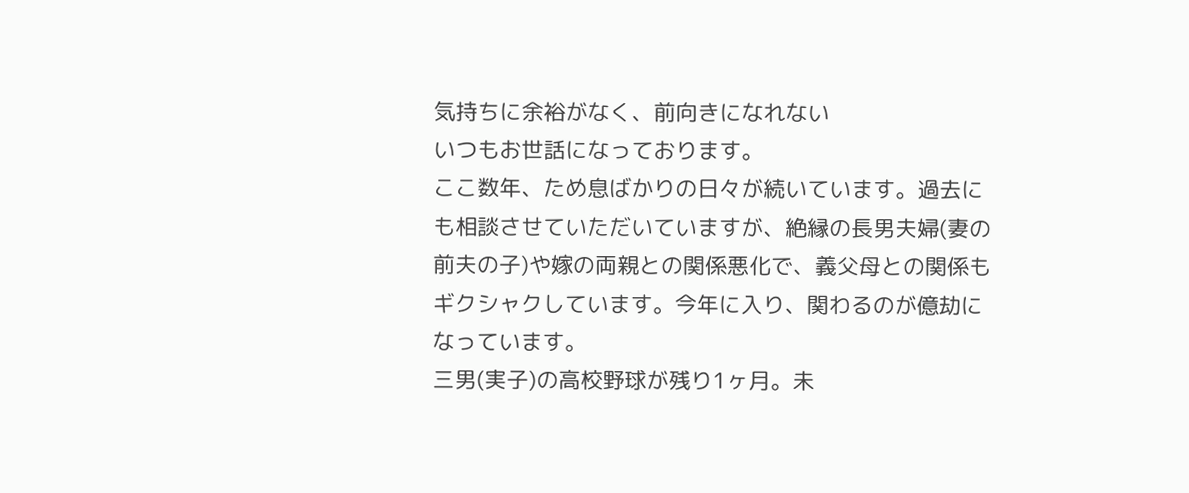気持ちに余裕がなく、前向きになれない
いつもお世話になっております。
ここ数年、ため息ばかりの日々が続いています。過去にも相談させていただいていますが、絶縁の長男夫婦(妻の前夫の子)や嫁の両親との関係悪化で、義父母との関係もギクシャクしています。今年に入り、関わるのが億劫になっています。
三男(実子)の高校野球が残り1ヶ月。未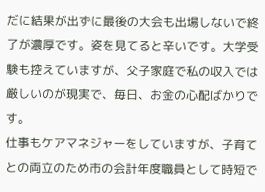だに結果が出ずに最後の大会も出場しないで終了が濃厚です。姿を見てると辛いです。大学受験も控えていますが、父子家庭で私の収入では厳しいのが現実で、毎日、お金の心配ばかりです。
仕事もケアマネジャーをしていますが、子育てとの両立のため市の会計年度職員として時短で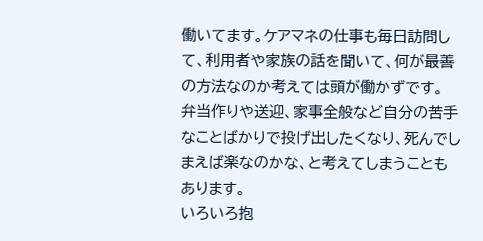働いてます。ケアマネの仕事も毎日訪問して、利用者や家族の話を聞いて、何が最善の方法なのか考えては頭が働かずです。
弁当作りや送迎、家事全般など自分の苦手なことばかりで投げ出したくなり、死んでしまえば楽なのかな、と考えてしまうこともあります。
いろいろ抱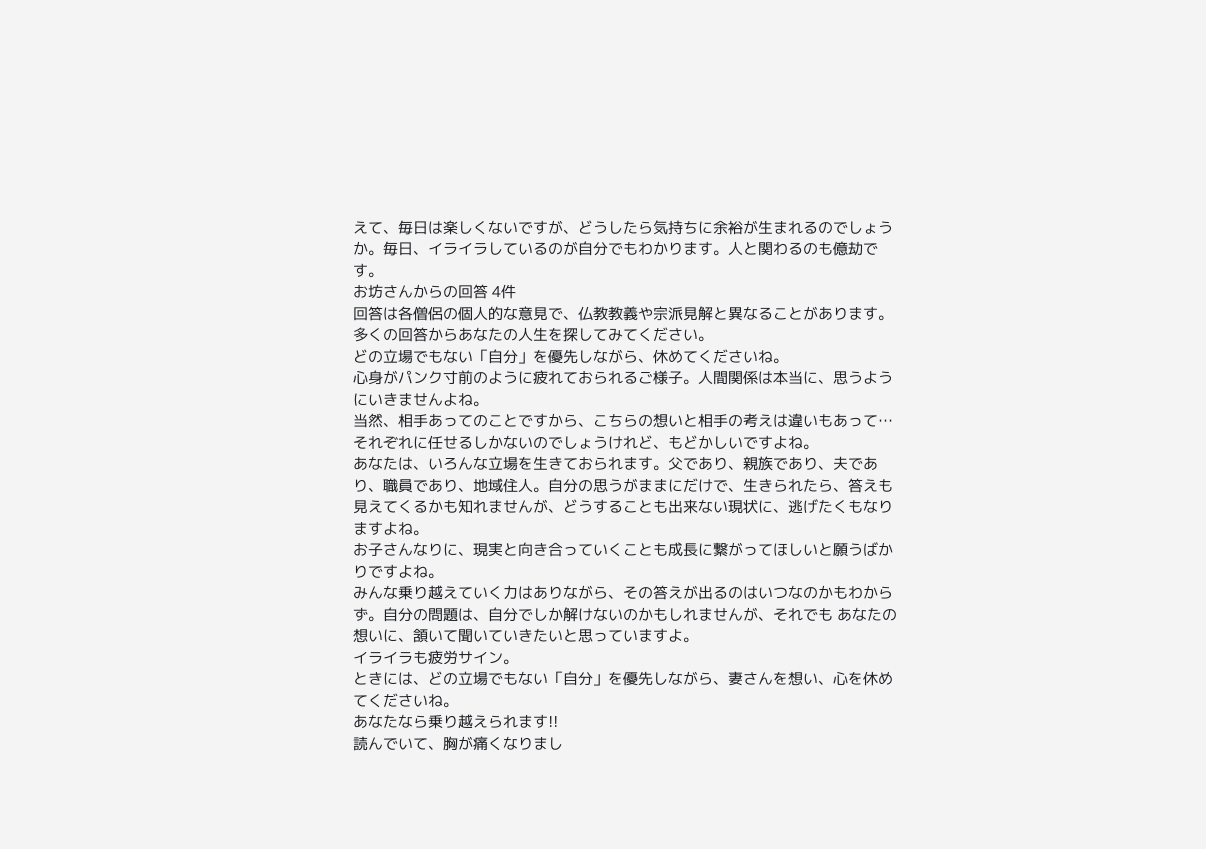えて、毎日は楽しくないですが、どうしたら気持ちに余裕が生まれるのでしょうか。毎日、イライラしているのが自分でもわかります。人と関わるのも億劫です。
お坊さんからの回答 4件
回答は各僧侶の個人的な意見で、仏教教義や宗派見解と異なることがあります。
多くの回答からあなたの人生を探してみてください。
どの立場でもない「自分」を優先しながら、休めてくださいね。
心身がパンク寸前のように疲れておられるご様子。人間関係は本当に、思うようにいきませんよね。
当然、相手あってのことですから、こちらの想いと相手の考えは違いもあって…それぞれに任せるしかないのでしょうけれど、もどかしいですよね。
あなたは、いろんな立場を生きておられます。父であり、親族であり、夫であり、職員であり、地域住人。自分の思うがままにだけで、生きられたら、答えも見えてくるかも知れませんが、どうすることも出来ない現状に、逃げたくもなりますよね。
お子さんなりに、現実と向き合っていくことも成長に繋がってほしいと願うばかりですよね。
みんな乗り越えていく力はありながら、その答えが出るのはいつなのかもわからず。自分の問題は、自分でしか解けないのかもしれませんが、それでも あなたの想いに、頷いて聞いていきたいと思っていますよ。
イライラも疲労サイン。
ときには、どの立場でもない「自分」を優先しながら、妻さんを想い、心を休めてくださいね。
あなたなら乗り越えられます!!
読んでいて、胸が痛くなりまし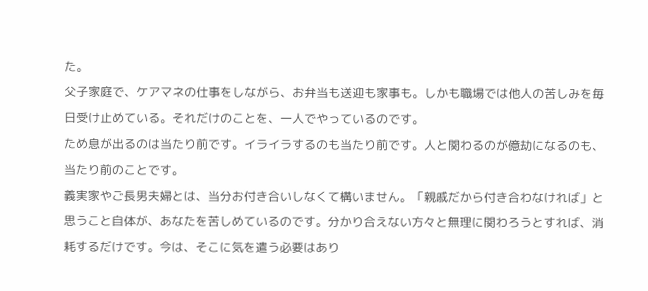た。
父子家庭で、ケアマネの仕事をしながら、お弁当も送迎も家事も。しかも職場では他人の苦しみを毎日受け止めている。それだけのことを、一人でやっているのです。
ため息が出るのは当たり前です。イライラするのも当たり前です。人と関わるのが億劫になるのも、当たり前のことです。
義実家やご長男夫婦とは、当分お付き合いしなくて構いません。「親戚だから付き合わなければ」と思うこと自体が、あなたを苦しめているのです。分かり合えない方々と無理に関わろうとすれば、消耗するだけです。今は、そこに気を遣う必要はあり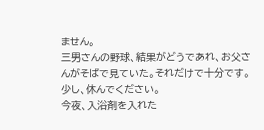ません。
三男さんの野球、結果がどうであれ、お父さんがそばで見ていた。それだけで十分です。
少し、休んでください。
今夜、入浴剤を入れた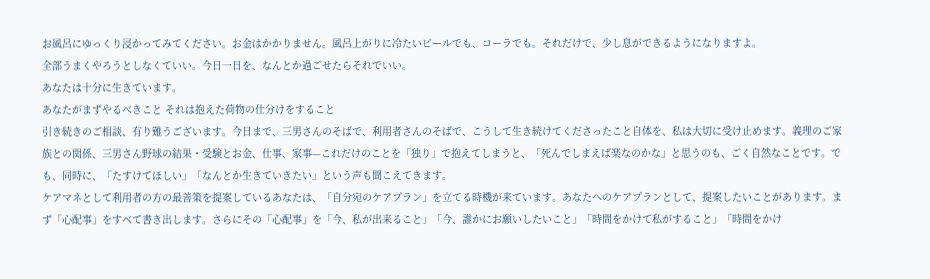お風呂にゆっくり浸かってみてください。お金はかかりません。風呂上がりに冷たいビールでも、コーラでも。それだけで、少し息ができるようになりますよ。
全部うまくやろうとしなくていい。今日一日を、なんとか過ごせたらそれでいい。
あなたは十分に生きています。
あなたがまずやるべきこと それは抱えた荷物の仕分けをすること
引き続きのご相談、有り難うございます。今日まで、三男さんのそばで、利用者さんのそばで、こうして生き続けてくださったこと自体を、私は大切に受け止めます。義理のご家族との関係、三男さん野球の結果・受験とお金、仕事、家事—これだけのことを「独り」で抱えてしまうと、「死んでしまえば楽なのかな」と思うのも、ごく自然なことです。でも、同時に、「たすけてほしい」「なんとか生きていきたい」という声も聞こえてきます。
ケアマネとして利用者の方の最善策を提案しているあなたは、「自分宛のケアプラン」を立てる時機が来ています。あなたへのケアプランとして、提案したいことがあります。まず「心配事」をすべて書き出します。さらにその「心配事」を「今、私が出来ること」「今、誰かにお願いしたいこと」「時間をかけて私がすること」「時間をかけ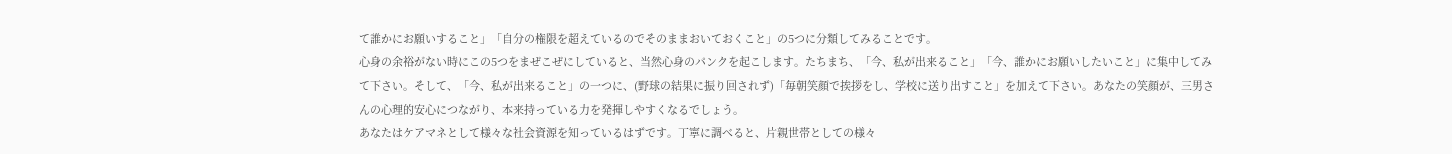て誰かにお願いすること」「自分の権限を超えているのでそのままおいておくこと」の5つに分類してみることです。
心身の余裕がない時にこの5つをまぜこぜにしていると、当然心身のパンクを起こします。たちまち、「今、私が出来ること」「今、誰かにお願いしたいこと」に集中してみて下さい。そして、「今、私が出来ること」の一つに、(野球の結果に振り回されず)「毎朝笑顔で挨拶をし、学校に送り出すこと」を加えて下さい。あなたの笑顔が、三男さんの心理的安心につながり、本来持っている力を発揮しやすくなるでしょう。
あなたはケアマネとして様々な社会資源を知っているはずです。丁寧に調べると、片親世帯としての様々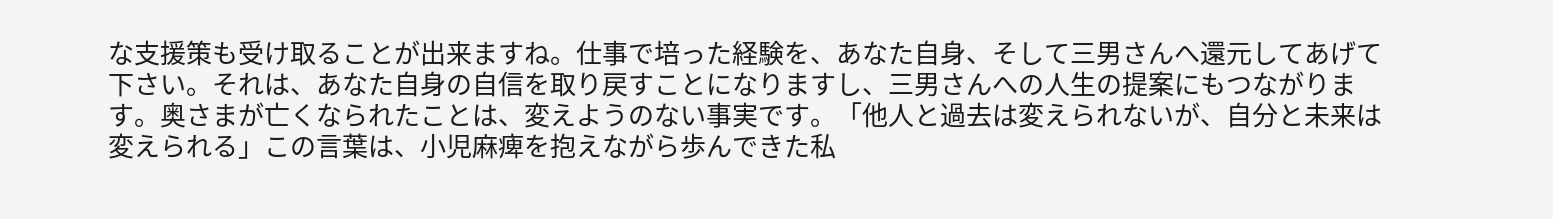な支援策も受け取ることが出来ますね。仕事で培った経験を、あなた自身、そして三男さんへ還元してあげて下さい。それは、あなた自身の自信を取り戻すことになりますし、三男さんへの人生の提案にもつながります。奥さまが亡くなられたことは、変えようのない事実です。「他人と過去は変えられないが、自分と未来は変えられる」この言葉は、小児麻痺を抱えながら歩んできた私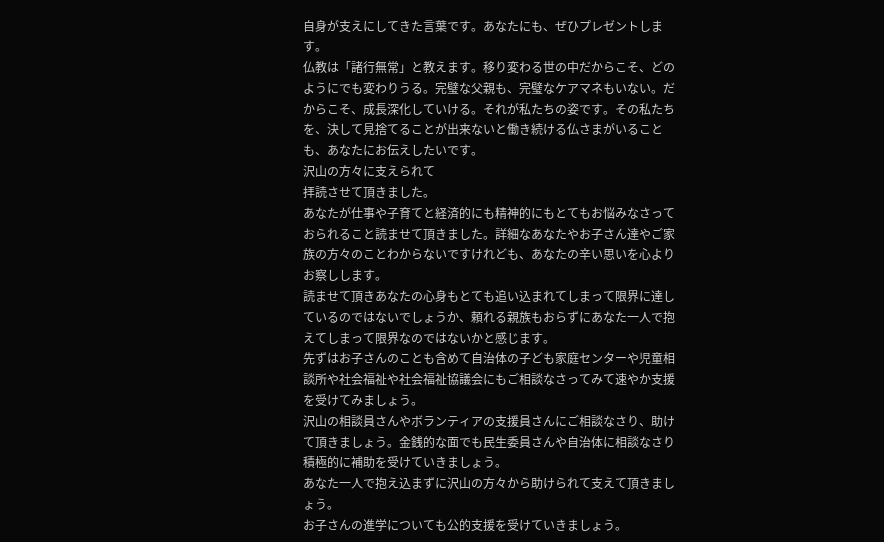自身が支えにしてきた言葉です。あなたにも、ぜひプレゼントします。
仏教は「諸行無常」と教えます。移り変わる世の中だからこそ、どのようにでも変わりうる。完璧な父親も、完璧なケアマネもいない。だからこそ、成長深化していける。それが私たちの姿です。その私たちを、決して見捨てることが出来ないと働き続ける仏さまがいることも、あなたにお伝えしたいです。
沢山の方々に支えられて
拝読させて頂きました。
あなたが仕事や子育てと経済的にも精神的にもとてもお悩みなさっておられること読ませて頂きました。詳細なあなたやお子さん達やご家族の方々のことわからないですけれども、あなたの辛い思いを心よりお察しします。
読ませて頂きあなたの心身もとても追い込まれてしまって限界に達しているのではないでしょうか、頼れる親族もおらずにあなた一人で抱えてしまって限界なのではないかと感じます。
先ずはお子さんのことも含めて自治体の子ども家庭センターや児童相談所や社会福祉や社会福祉協議会にもご相談なさってみて速やか支援を受けてみましょう。
沢山の相談員さんやボランティアの支援員さんにご相談なさり、助けて頂きましょう。金銭的な面でも民生委員さんや自治体に相談なさり積極的に補助を受けていきましょう。
あなた一人で抱え込まずに沢山の方々から助けられて支えて頂きましょう。
お子さんの進学についても公的支援を受けていきましょう。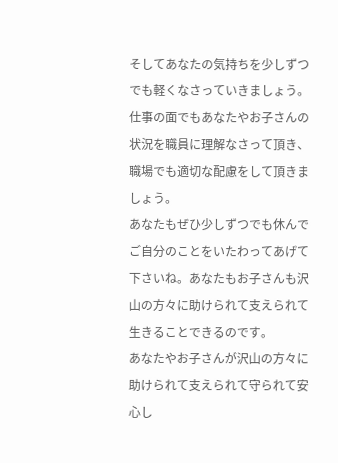そしてあなたの気持ちを少しずつでも軽くなさっていきましょう。仕事の面でもあなたやお子さんの状況を職員に理解なさって頂き、職場でも適切な配慮をして頂きましょう。
あなたもぜひ少しずつでも休んでご自分のことをいたわってあげて下さいね。あなたもお子さんも沢山の方々に助けられて支えられて生きることできるのです。
あなたやお子さんが沢山の方々に助けられて支えられて守られて安心し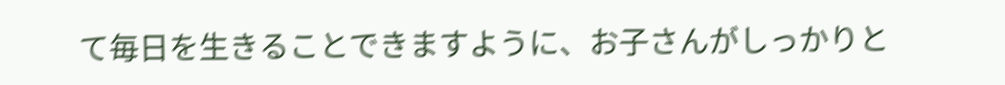て毎日を生きることできますように、お子さんがしっかりと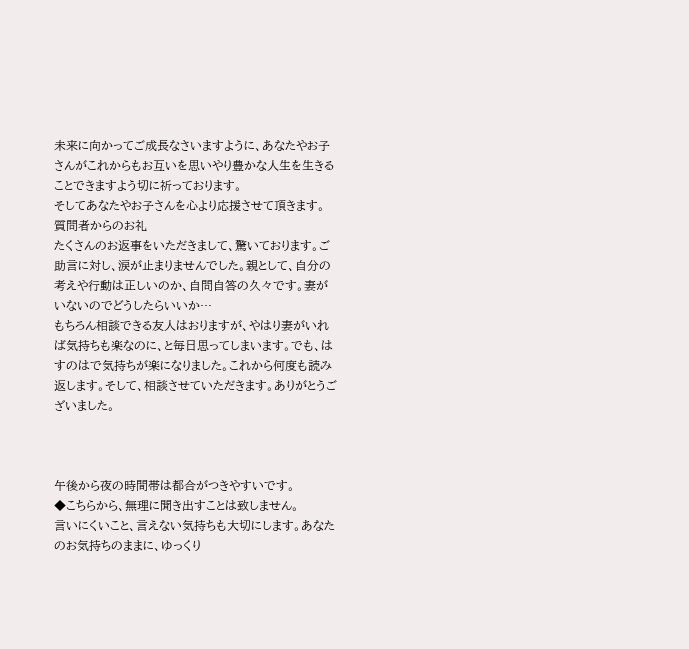未来に向かってご成長なさいますように、あなたやお子さんがこれからもお互いを思いやり豊かな人生を生きることできますよう切に祈っております。
そしてあなたやお子さんを心より応援させて頂きます。
質問者からのお礼
たくさんのお返事をいただきまして、驚いております。ご助言に対し、涙が止まりませんでした。親として、自分の考えや行動は正しいのか、自問自答の久々です。妻がいないのでどうしたらいいか…
もちろん相談できる友人はおりますが、やはり妻がいれば気持ちも楽なのに、と毎日思ってしまいます。でも、はすのはで気持ちが楽になりました。これから何度も読み返します。そして、相談させていただきます。ありがとうございました。



午後から夜の時間帯は都合がつきやすいです。
◆こちらから、無理に聞き出すことは致しません。
言いにくいこと、言えない気持ちも大切にします。あなたのお気持ちのままに、ゆっくり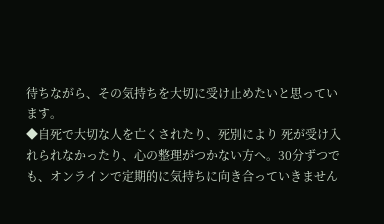待ちながら、その気持ちを大切に受け止めたいと思っています。
◆自死で大切な人を亡くされたり、死別により 死が受け入れられなかったり、心の整理がつかない方へ。30分ずつでも、オンラインで定期的に気持ちに向き合っていきません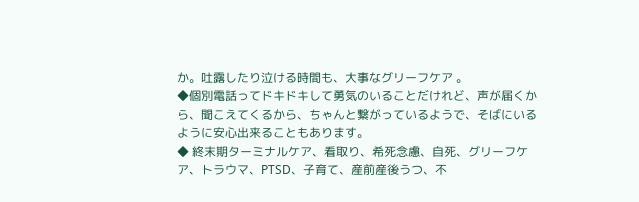か。吐露したり泣ける時間も、大事なグリーフケア 。
◆個別電話ってドキドキして勇気のいることだけれど、声が届くから、聞こえてくるから、ちゃんと繋がっているようで、そばにいるように安心出来ることもあります。
◆ 終末期ターミナルケア、看取り、希死念慮、自死、グリーフケア、トラウマ、PTSD、子育て、産前産後うつ、不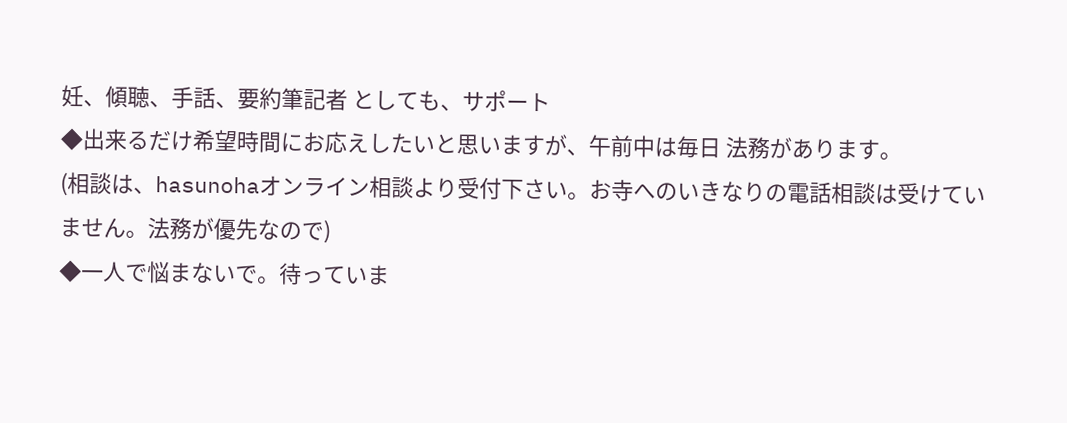妊、傾聴、手話、要約筆記者 としても、サポート
◆出来るだけ希望時間にお応えしたいと思いますが、午前中は毎日 法務があります。
(相談は、hasunohaオンライン相談より受付下さい。お寺へのいきなりの電話相談は受けていません。法務が優先なので)
◆一人で悩まないで。待っていま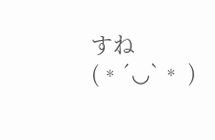すね(﹡´◡`﹡ )